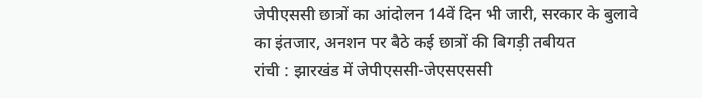जेपीएससी छात्रों का आंदोलन 14वें दिन भी जारी, सरकार के बुलावे का इंतजार, अनशन पर बैठे कई छात्रों की बिगड़ी तबीयत
रांची : झारखंड में जेपीएससी-जेएसएससी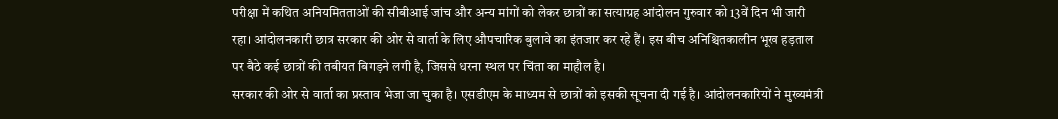परीक्षा में कथित अनियमितताओं की सीबीआई जांच और अन्य मांगों को लेकर छात्रों का सत्याग्रह आंदोलन गुरुवार को 13वें दिन भी जारी रहा। आंदोलनकारी छात्र सरकार की ओर से वार्ता के लिए औपचारिक बुलावे का इंतजार कर रहे हैं। इस बीच अनिश्चितकालीन भूख हड़ताल पर बैठे कई छात्रों की तबीयत बिगड़ने लगी है, जिससे धरना स्थल पर चिंता का माहौल है।
सरकार की ओर से वार्ता का प्रस्ताव भेजा जा चुका है। एसडीएम के माध्यम से छात्रों को इसकी सूचना दी गई है। आंदोलनकारियों ने मुख्यमंत्री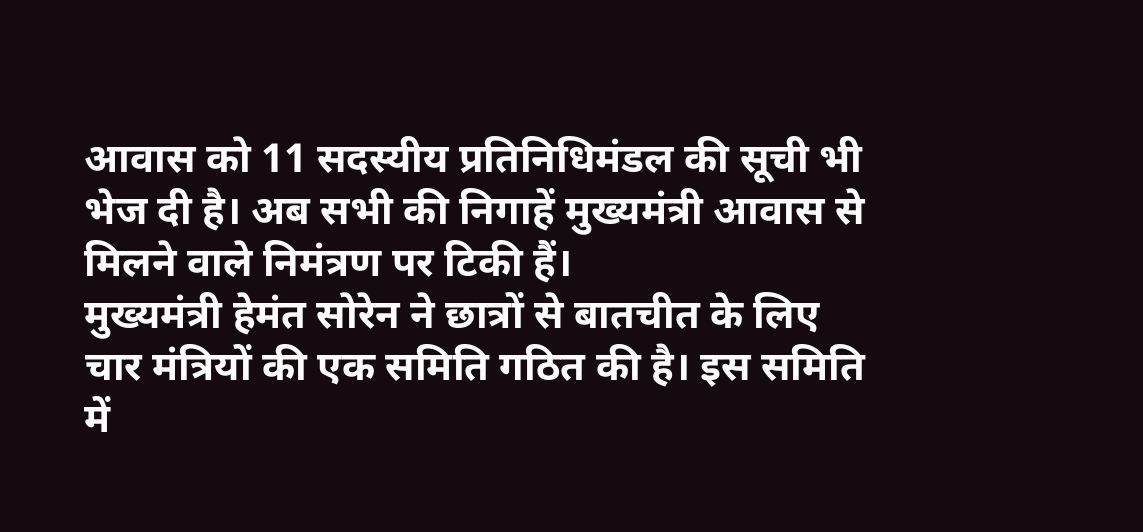आवास को 11 सदस्यीय प्रतिनिधिमंडल की सूची भी भेज दी है। अब सभी की निगाहें मुख्यमंत्री आवास से मिलने वाले निमंत्रण पर टिकी हैं।
मुख्यमंत्री हेमंत सोरेन ने छात्रों से बातचीत के लिए चार मंत्रियों की एक समिति गठित की है। इस समिति में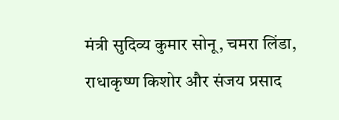मंत्री सुदिव्य कुमार सोनू, चमरा लिंडा, राधाकृष्ण किशोर और संजय प्रसाद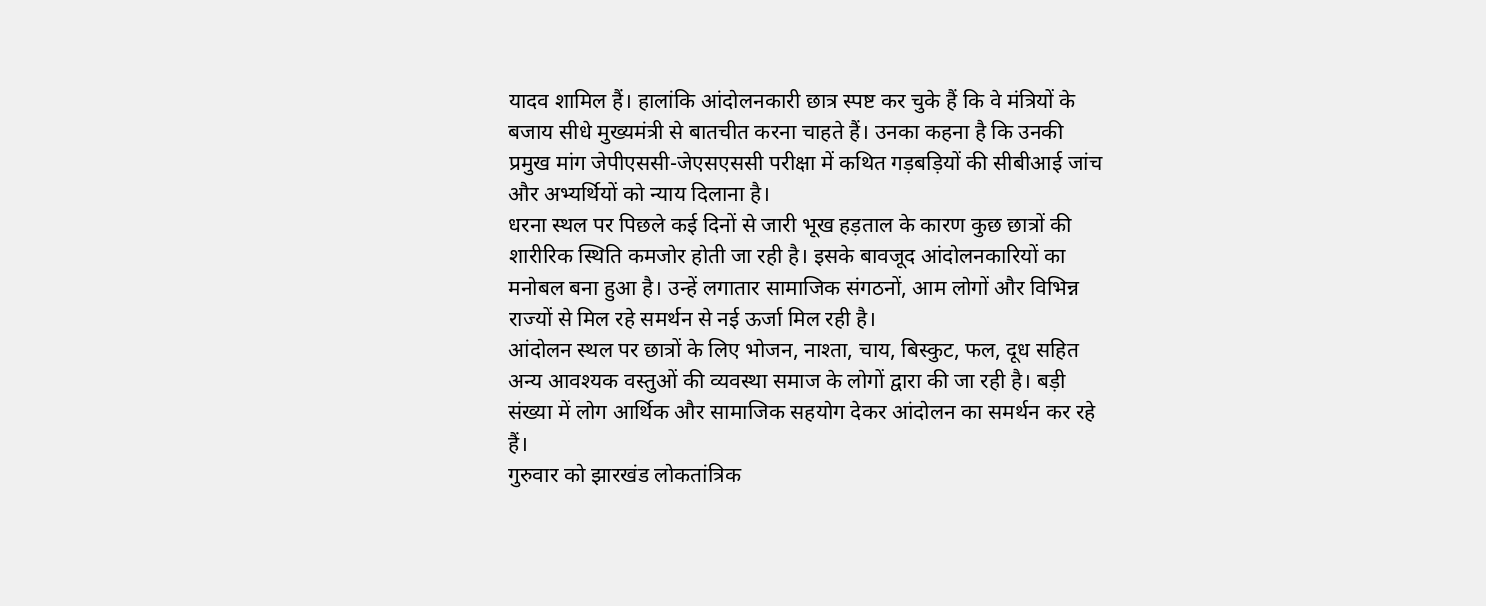यादव शामिल हैं। हालांकि आंदोलनकारी छात्र स्पष्ट कर चुके हैं कि वे मंत्रियों के बजाय सीधे मुख्यमंत्री से बातचीत करना चाहते हैं। उनका कहना है कि उनकी प्रमुख मांग जेपीएससी-जेएसएससी परीक्षा में कथित गड़बड़ियों की सीबीआई जांच और अभ्यर्थियों को न्याय दिलाना है।
धरना स्थल पर पिछले कई दिनों से जारी भूख हड़ताल के कारण कुछ छात्रों की शारीरिक स्थिति कमजोर होती जा रही है। इसके बावजूद आंदोलनकारियों का मनोबल बना हुआ है। उन्हें लगातार सामाजिक संगठनों, आम लोगों और विभिन्न राज्यों से मिल रहे समर्थन से नई ऊर्जा मिल रही है।
आंदोलन स्थल पर छात्रों के लिए भोजन, नाश्ता, चाय, बिस्कुट, फल, दूध सहित अन्य आवश्यक वस्तुओं की व्यवस्था समाज के लोगों द्वारा की जा रही है। बड़ी संख्या में लोग आर्थिक और सामाजिक सहयोग देकर आंदोलन का समर्थन कर रहे हैं।
गुरुवार को झारखंड लोकतांत्रिक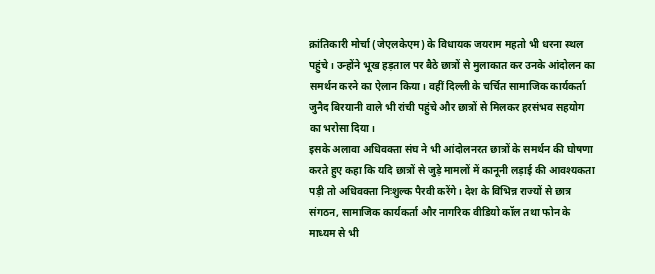क्रांतिकारी मोर्चा (जेएलकेएम) के विधायक जयराम महतो भी धरना स्थल पहुंचे। उन्होंने भूख हड़ताल पर बैठे छात्रों से मुलाकात कर उनके आंदोलन का समर्थन करने का ऐलान किया। वहीं दिल्ली के चर्चित सामाजिक कार्यकर्ता जुनैद बिरयानी वाले भी रांची पहुंचे और छात्रों से मिलकर हरसंभव सहयोग का भरोसा दिया।
इसके अलावा अधिवक्ता संघ ने भी आंदोलनरत छात्रों के समर्थन की घोषणा करते हुए कहा कि यदि छात्रों से जुड़े मामलों में कानूनी लड़ाई की आवश्यकता पड़ी तो अधिवक्ता निःशुल्क पैरवी करेंगे। देश के विभिन्न राज्यों से छात्र संगठन, सामाजिक कार्यकर्ता और नागरिक वीडियो कॉल तथा फोन के माध्यम से भी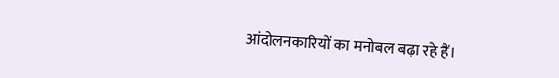आंदोलनकारियों का मनोबल बढ़ा रहे हैं।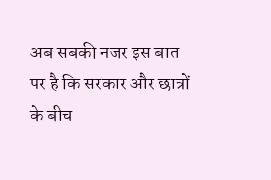अब सबकी नजर इस बात पर है कि सरकार और छात्रों के बीच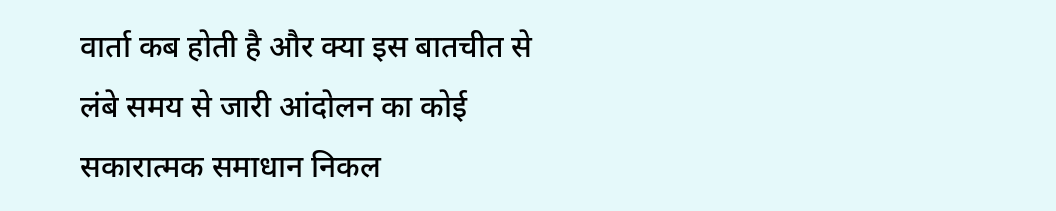वार्ता कब होती है और क्या इस बातचीत से लंबे समय से जारी आंदोलन का कोई सकारात्मक समाधान निकल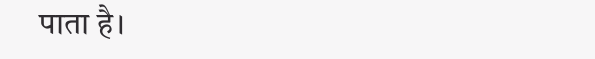पाता है।